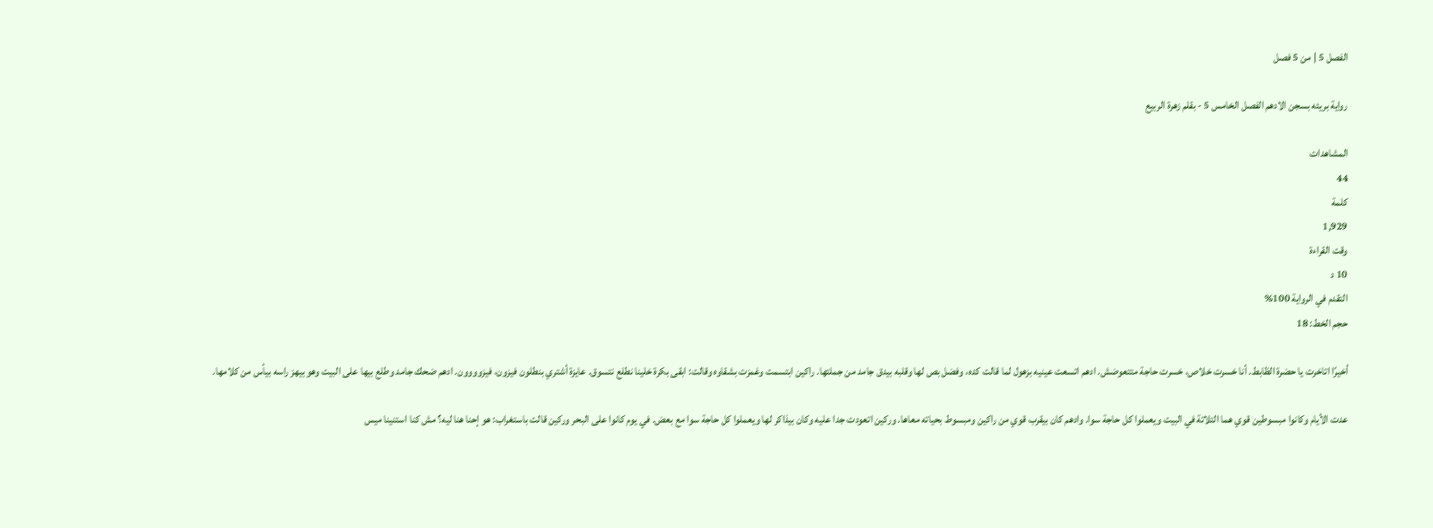الفصل 5 | من 5 فصل

رواية بريئه بسجن الادهم الفصل الخامس 5 - بقلم زهرة الربيع

المشاهدات
44
كلمة
1,929
وقت القراءة
10 د
التقدم في الرواية 100%
حجم الخط: 18

أخيرًا اتاخرت يا حضرة الظابط. أنا خسرت خلاص، خسرت حاجة متتعوضش. ادهم اتسعت عينيه بزهول لما قالت كده، وفضل بص لها وقلبه بيدق جامد من جملتها. راكين ابتسمت وغمزت بشقاوه وقالت: ابقى بكرة خلينا نطلع نتسوق. عايزة أشتري بنطلون فيزون، فيزوووون. ادهم ضحك جامد وطلع بيها على البيت وهو بيهز راسه بيأس من كلامها.

عدت الأيام وكانوا مبسوطين قوي هما التلاتة في البيت ويعملوا كل حاجة سوا. وادهم كان بيقرب قوي من راكين ومبسوط بحياته معاها. وركين اتعودت جدا عليه وكان بيذاكر لها ويعملوا كل حاجة سوا مع بعض. في يوم كانوا على البحر وركين قالت باستغراب: هو إحنا هنا ليه؟ مش كنا استنينا ميس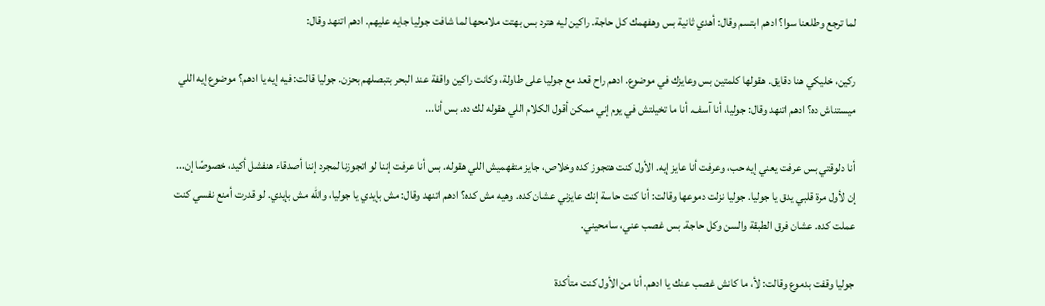لما ترجع وطلعنا سوا؟ ادهم ابتسم وقال: أهدي ثانية بس وهفهمك كل حاجة. راكين ليه هترد بس بهتت ملامحها لما شافت جوليا جايه عليهم. ادهم اتنهد وقال:

ركين، خليكي هنا دقايق. هقولها كلمتين بس وعايزك في موضوع. ادهم راح قعد مع جوليا على طاولة، وكانت راكين واقفة عند البحر بتبصلهم بحزن. جوليا قالت: فيه إيه يا ادهم؟ موضوع إيه اللي ميستناش ده؟ ادهم اتنهد وقال: جوليا، أنا آسف. أنا ما تخيلتش في يوم إني ممكن أقول الكلام اللي هقوله لك ده. بس أنا...

أنا دلوقتي بس عرفت يعني إيه حب، وعرفت أنا عايز إيه. الأول كنت هتجوز كده وخلاص، جايز متفهميش اللي هقوله. بس أنا عرفت إننا لو اتجوزنا لمجرد إننا أصدقاء هنفشل أكيد، خصوصًا إن... إن لأول مرة قلبي يدق يا جوليا. جوليا نزلت دموعها وقالت: أنا كنت حاسة إنك عايزني عشان كده. وهيه مش كده؟ ادهم اتنهد وقال: مش بإيدي يا جوليا، والله مش بإيدي. لو قدرت أمنع نفسي كنت عملت كده. عشان فرق الطبقة والسن وكل حاجة. بس غصب عني، سامحيني.

جوليا وقفت بدموع وقالت: لأ، ما كانش غصب عنك يا ادهم. أنا من الأول كنت متأكدة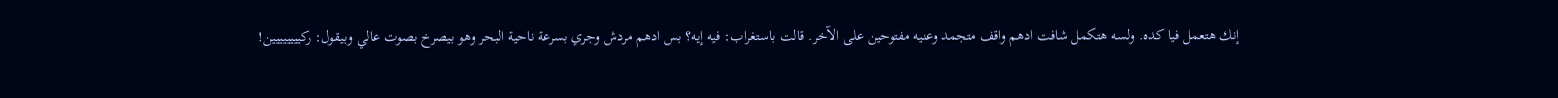إنك هتعمل فيا كده. ولسه هتكمل شافت ادهم واقف متجمد وعنيه مفتوحين على الآخر. قالت باستغراب: فيه إيه؟ بس ادهم مردش وجري بسرعة ناحية البحر وهو بيصرخ بصوت عالي وبيقول: ركيييييييين!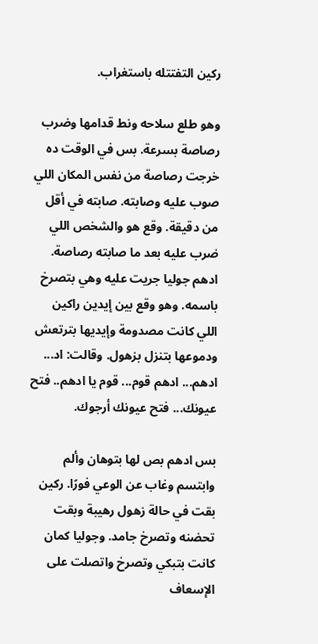ركين التفتتله باستغراب.

وهو طلع سلاحه ونط قدامها وضرب رصاصة بسرعة. بس في الوقت ده خرجت رصاصة من نفس المكان اللي صوب عليه وصابته. صابته في أقل من دقيقة. وقع هو والشخص اللي ضرب عليه بعد ما صابته رصاصة. ادهم جوليا جريت عليه وهي بتصرخ باسمه. وهو وقع بين إيدين راكين اللي كانت مصدومة وإيديها بترتعش ودموعها بتنزل بزهول. وقالت: اد... ادهم... ادهم قوم... قوم يا ادهم.. فتح عيونك... فتح عيونك أرجوك.

بس ادهم بص لها بتوهان وألم وابتسم وغاب عن الوعي فورًا. ركين بقت في حالة زهول رهيبة وبقت تحضنه وتصرخ جامد. وجوليا كمان كانت بتبكي وتصرخ واتصلت على الإسعاف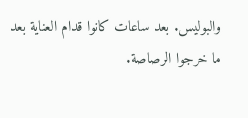والبوليس. بعد ساعات كانوا قدام العناية بعد ما خرجوا الرصاصة.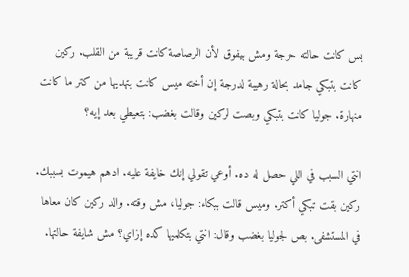بس كانت حالته حرجة ومش بيفوق لأن الرصاصة كانت قريبة من القلب. ركين كانت بتبكي جامد بحالة رهيبة لدرجة إن أخته ميس كانت بتهديها من كتر ما كانت منهارة. جوليا كانت بتبكي وبصت لركين وقالت بغضب: بتعيطي بعد إيه؟

انتي السبب في اللي حصل له ده. أوعي تقولي إنك خايفة عليه. ادهم هيموت بسببك. ركين بقت تبكي أكتر. وميس قالت ببكاء: جوليا، مش وقته. والد ركين كان معاها في المستشفى. بص لجوليا بغضب وقال: انتي بتكلميها كده إزاي؟ مش شايفة حالتها.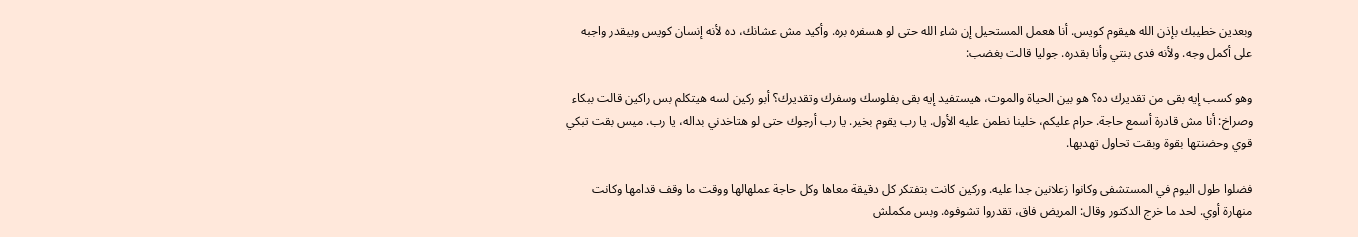وبعدين خطيبك بإذن الله هيقوم كويس. أنا هعمل المستحيل إن شاء الله حتى لو هسفره بره. وأكيد مش عشانك، ده لأنه إنسان كويس وبيقدر واجبه على أكمل وجه. ولأنه فدى بنتي وأنا بقدره. جوليا قالت بغضب:

وهو كسب إيه بقى من تقديرك ده؟ هو بين الحياة والموت، هيستفيد إيه بقى بفلوسك وسفرك وتقديرك؟ أبو ركين لسه هيتكلم بس راكين قالت ببكاء وصراخ: أنا مش قادرة أسمع حاجة. حرام عليكم، خلينا نطمن عليه الأول. يا رب يقوم بخير. يا رب أرجوك حتى لو هتاخدني بداله، يا رب. ميس بقت تبكي قوي وحضنتها بقوة وبقت تحاول تهديها.

فضلوا طول اليوم في المستشفى وكانوا زعلانين جدا عليه. وركين كانت بتفتكر كل دقيقة معاها وكل حاجة عملهالها ووقت ما وقف قدامها وكانت منهارة أوي. لحد ما خرج الدكتور وقال: المريض فاق، تقدروا تشوفوه. وبس مكملش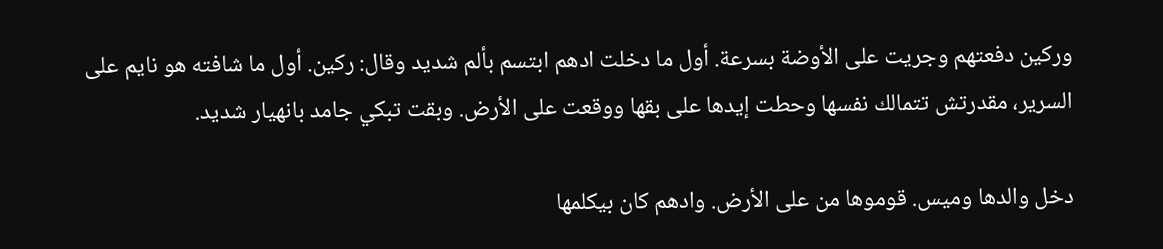وركين دفعتهم وجريت على الأوضة بسرعة. أول ما دخلت ادهم ابتسم بألم شديد وقال: ركين. أول ما شافته هو نايم على السرير، مقدرتش تتمالك نفسها وحطت إيدها على بقها ووقعت على الأرض. وبقت تبكي جامد بانهيار شديد.

دخل والدها وميس. قوموها من على الأرض. وادهم كان بيكلمها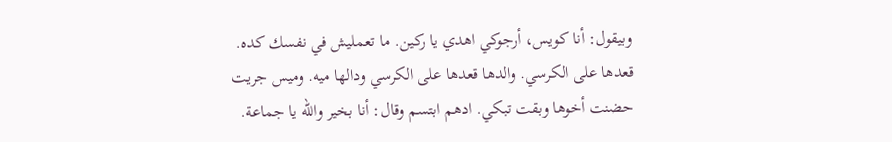وبيقول: أنا كويس، أرجوكي اهدي يا ركين. ما تعمليش في نفسك كده. قعدها على الكرسي. والدها قعدها على الكرسي ودالها ميه. وميس جريت حضنت أخوها وبقت تبكي. ادهم ابتسم وقال: أنا بخير والله يا جماعة.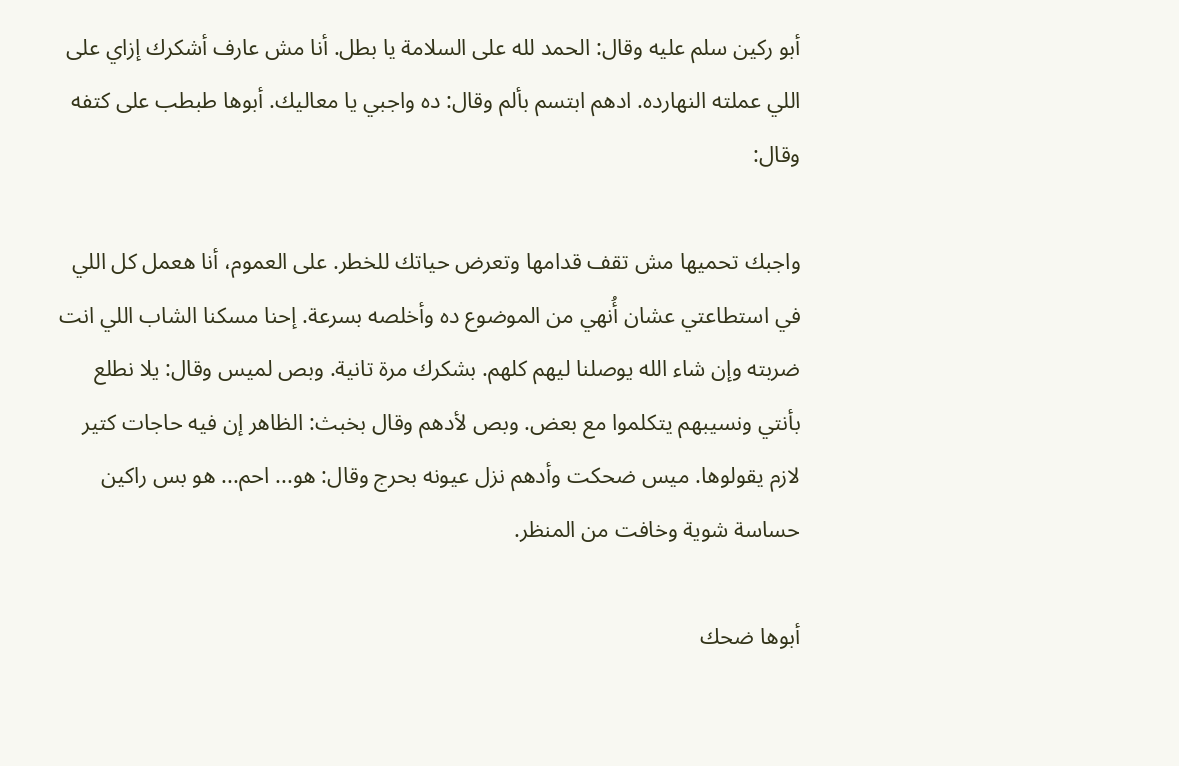أبو ركين سلم عليه وقال: الحمد لله على السلامة يا بطل. أنا مش عارف أشكرك إزاي على اللي عملته النهارده. ادهم ابتسم بألم وقال: ده واجبي يا معاليك. أبوها طبطب على كتفه وقال:

واجبك تحميها مش تقف قدامها وتعرض حياتك للخطر. على العموم، أنا هعمل كل اللي في استطاعتي عشان أُنهي من الموضوع ده وأخلصه بسرعة. إحنا مسكنا الشاب اللي انت ضربته وإن شاء الله يوصلنا ليهم كلهم. بشكرك مرة تانية. وبص لميس وقال: يلا نطلع بأنتي ونسيبهم يتكلموا مع بعض. وبص لأدهم وقال بخبث: الظاهر إن فيه حاجات كتير لازم يقولوها. ميس ضحكت وأدهم نزل عيونه بحرج وقال: هو... احم... هو بس راكين حساسة شوية وخافت من المنظر.

أبوها ضحك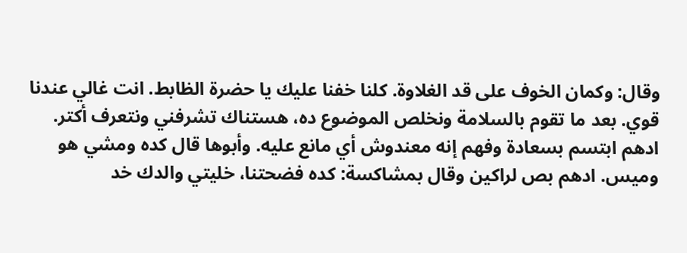وقال: وكمان الخوف على قد الغلاوة. كلنا خفنا عليك يا حضرة الظابط. انت غالي عندنا قوي. بعد ما تقوم بالسلامة ونخلص الموضوع ده، هستناك تشرفني ونتعرف أكتر. ادهم ابتسم بسعادة وفهم إنه معندوش أي مانع عليه. وأبوها قال كده ومشي هو وميس. ادهم بص لراكين وقال بمشاكسة: كده فضحتنا، خليتي والدك خد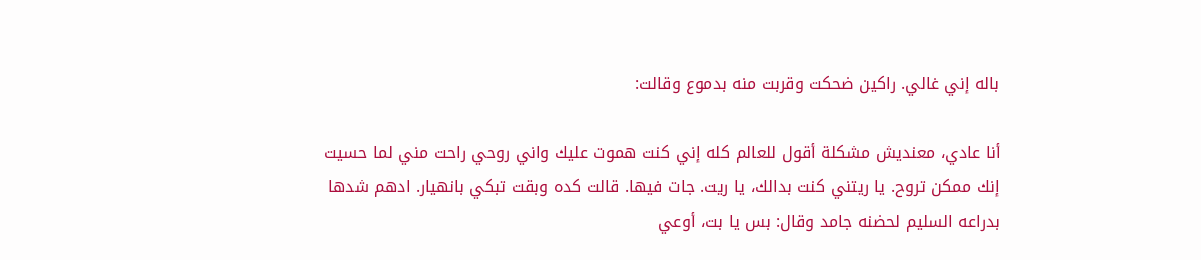باله إني غالي. راكين ضحكت وقربت منه بدموع وقالت:

أنا عادي، معنديش مشكلة أقول للعالم كله إني كنت هموت عليك واني روحي راحت مني لما حسيت إنك ممكن تروح. يا ريتني كنت بدالك، يا ريت. جات فيها. قالت كده وبقت تبكي بانهيار. ادهم شدها بدراعه السليم لحضنه جامد وقال: بس يا بت، أوعي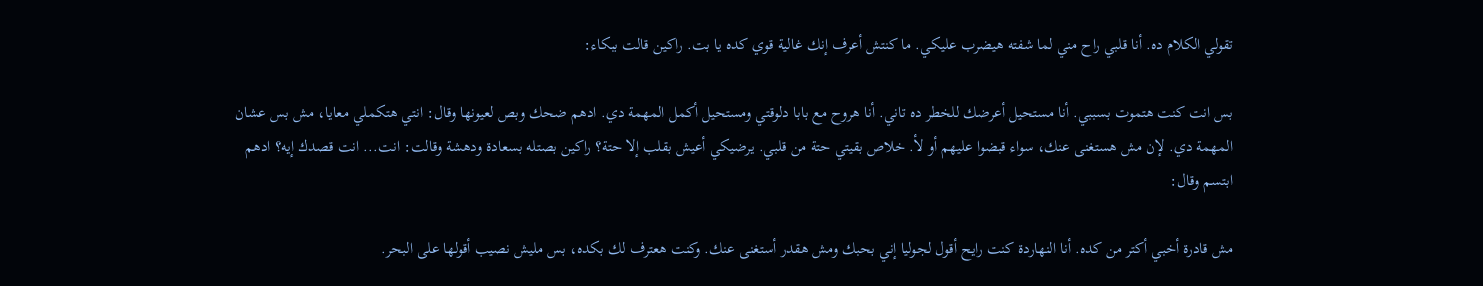تقولي الكلام ده. أنا قلبي راح مني لما شفته هيضرب عليكي. ما كنتش أعرف إنك غالية قوي كده يا بت. راكين قالت ببكاء:

بس انت كنت هتموت بسببي. أنا مستحيل أعرضك للخطر ده تاني. أنا هروح مع بابا دلوقتي ومستحيل أكمل المهمة دي. ادهم ضحك وبص لعيونها وقال: انتي هتكملي معايا، مش بس عشان المهمة دي. لإن مش هستغنى عنك، سواء قبضوا عليهم أو لأ. خلاص بقيتي حتة من قلبي. يرضيكي أعيش بقلب إلا حتة؟ راكين بصتله بسعادة ودهشة وقالت: انت... انت قصدك إيه؟ ادهم ابتسم وقال:

مش قادرة أخبي أكتر من كده. أنا النهاردة كنت رايح أقول لجوليا إني بحبك ومش هقدر أستغنى عنك. وكنت هعترف لك بكده، بس مليش نصيب أقولها على البحر.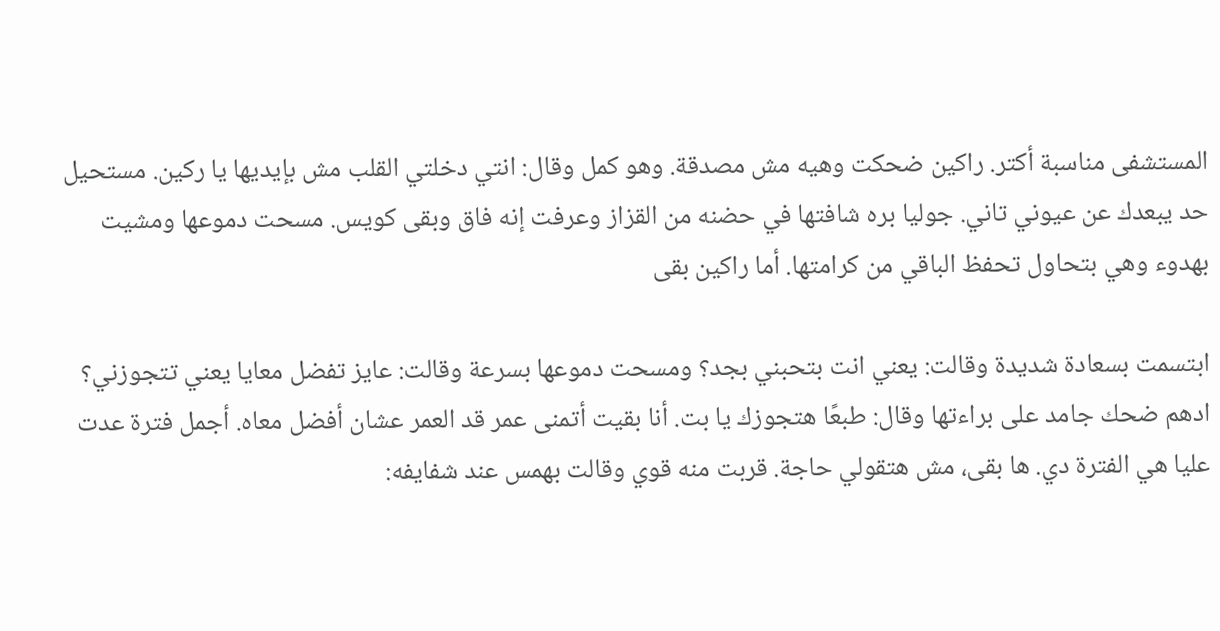المستشفى مناسبة أكتر. راكين ضحكت وهيه مش مصدقة. وهو كمل وقال: انتي دخلتي القلب مش بإيديها يا ركين. مستحيل حد يبعدك عن عيوني تاني. جوليا بره شافتها في حضنه من القزاز وعرفت إنه فاق وبقى كويس. مسحت دموعها ومشيت بهدوء وهي بتحاول تحفظ الباقي من كرامتها. أما راكين بقى

ابتسمت بسعادة شديدة وقالت: يعني انت بتحبني بجد؟ ومسحت دموعها بسرعة وقالت: عايز تفضل معايا يعني تتجوزني؟ ادهم ضحك جامد على براءتها وقال: طبعًا هتجوزك يا بت. أنا بقيت أتمنى عمر قد العمر عشان أفضل معاه. أجمل فترة عدت عليا هي الفترة دي. ها بقى، مش هتقولي حاجة. قربت منه قوي وقالت بهمس عند شفايفه: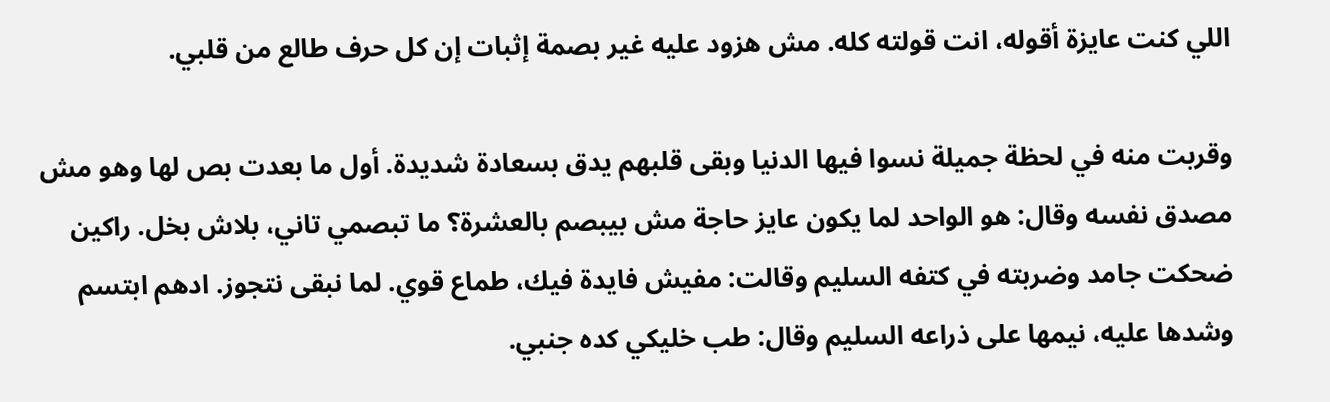اللي كنت عايزة أقوله، انت قولته كله. مش هزود عليه غير بصمة إثبات إن كل حرف طالع من قلبي.

وقربت منه في لحظة جميلة نسوا فيها الدنيا وبقى قلبهم يدق بسعادة شديدة. أول ما بعدت بص لها وهو مش مصدق نفسه وقال: هو الواحد لما يكون عايز حاجة مش بيبصم بالعشرة؟ ما تبصمي تاني، بلاش بخل. راكين ضحكت جامد وضربته في كتفه السليم وقالت: مفيش فايدة فيك، طماع قوي. لما نبقى نتجوز. ادهم ابتسم وشدها عليه، نيمها على ذراعه السليم وقال: طب خليكي كده جنبي.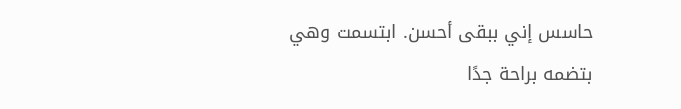حاسس إني ببقى أحسن. ابتسمت وهي بتضمه براحة جدًا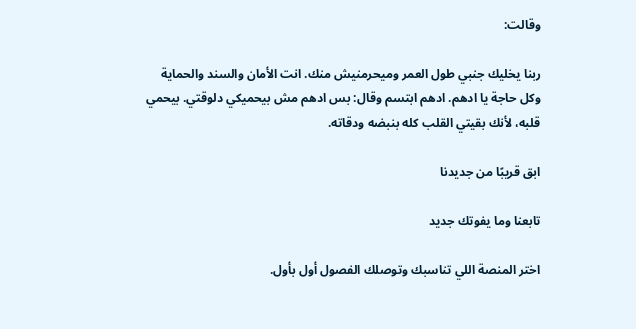وقالت:

ربنا يخليك جنبي طول العمر وميحرمنيش منك. انت الأمان والسند والحماية وكل حاجة يا ادهم. ادهم ابتسم وقال: بس ادهم مش بيحميكي دلوقتي. بيحمي قلبه، لأنك بقيتي القلب كله بنبضه ودقاته.

ابق قريبًا من جديدنا

تابعنا وما يفوتك جديد

اختر المنصة اللي تناسبك وتوصلك الفصول أول بأول.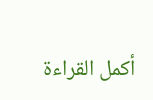أكمل القراءة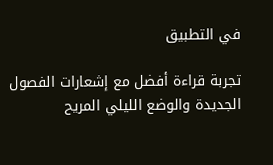في التطبيق

تجربة قراءة أفضل مع إشعارات الفصول الجديدة والوضع الليلي المريح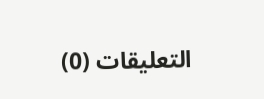التعليقات (0)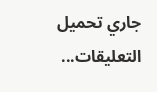جاري تحميل التعليقات...